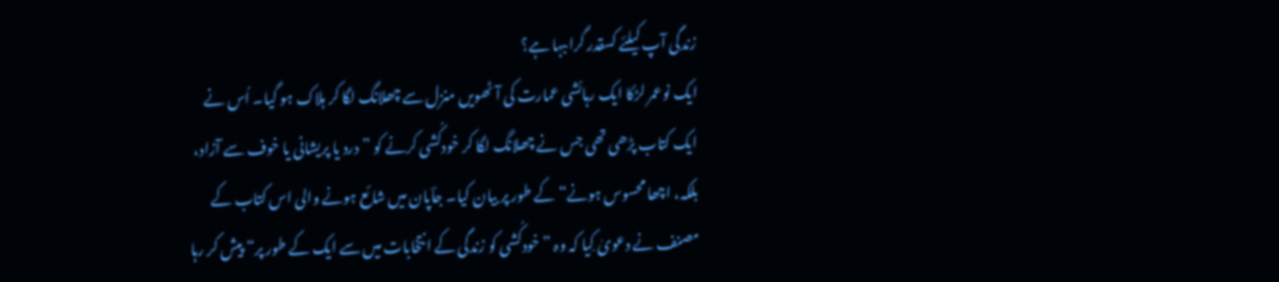زندگی آپ کیلئے کسقدر گراںبہا ہے؟
ایک نوعمر لڑکا ایک رہائشی عمارت کی آٹھویں منزل سے چھلانگ لگا کر ہلاک ہو گیا۔ اُس نے ایک کتاب پڑھی تھی جس نے چھلانگ لگا کر خودکُشی کرنے کو ”درد یا پریشانی یا خوف سے آزاد، بلکہ، اچھا محسوس ہونے“ کے طور پر بیان کیا۔ جاؔپان میں شائع ہونے والی اس کتاب کے مصنف نے دعویٰ کِیا کہ وہ ”خودکُشی کو زندگی کے انتخابات میں سے ایک کے طور پر“ پیش کر رہا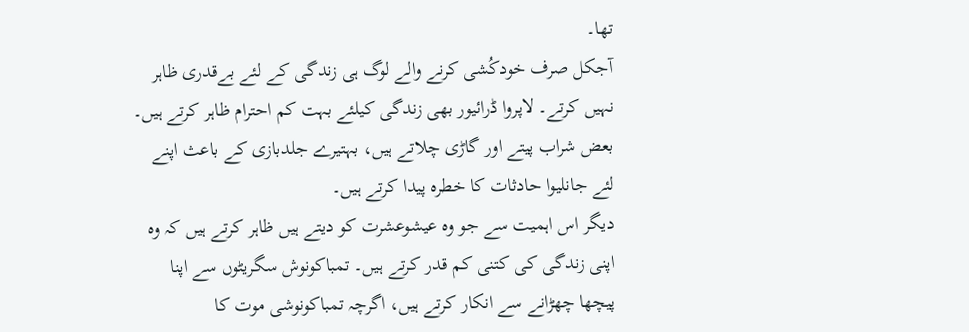تھا۔
آجکل صرف خودکُشی کرنے والے لوگ ہی زندگی کے لئے بےقدری ظاہر نہیں کرتے۔ لاپروا ڈرائیور بھی زندگی کیلئے بہت کم احترام ظاہر کرتے ہیں۔ بعض شراب پیتے اور گاڑی چلاتے ہیں، بہتیرے جلدبازی کے باعث اپنے لئے جانلیوا حادثات کا خطرہ پیدا کرتے ہیں۔
دیگر اس اہمیت سے جو وہ عیشوعشرت کو دیتے ہیں ظاہر کرتے ہیں کہ وہ اپنی زندگی کی کتنی کم قدر کرتے ہیں۔ تمباکونوش سگریٹوں سے اپنا پیچھا چھڑانے سے انکار کرتے ہیں، اگرچہ تمباکونوشی موت کا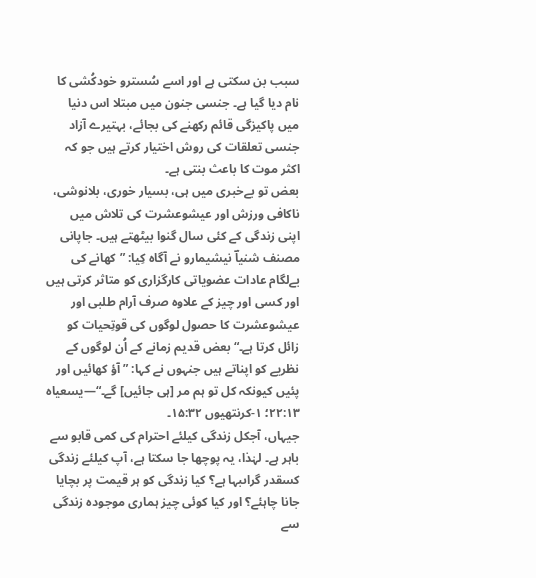سبب بن سکتی ہے اور اسے سُسترو خودکُشی کا نام دیا گیا ہے۔ جنسی جنون میں مبتلا اس دنیا میں پاکیزگی قائم رکھنے کی بجائے، بہتیرے آزاد جنسی تعلقات کی روش اختیار کرتے ہیں جو کہ اکثر موت کا باعث بنتی ہے۔
بعض تو بےخبری میں ہی، بسیار خوری، بلانوشی، ناکافی ورزش اور عیشوعشرت کی تلاش میں اپنی زندگی کے کئی سال گنوا بیٹھتے ہیں۔ جاپانی مصنف شنیاؔ نیشیمارو نے آگاہ کِیا: ”کھانے کی بےلگام عادات عضویاتی کارگزاری کو متاثر کرتی ہیں اور کسی اور چیز کے علاوہ صرف آرام طلبی اور عیشوعشرت کا حصول لوگوں کی قوتِحیات کو زائل کرتا ہے۔“ بعض قدیم زمانے کے اُن لوگوں کے نظریے کو اپناتے ہیں جنہوں نے کہا: ”آؤ کھائیں اور پئیں کیونکہ کل تو ہم مر [ہی جائیں] گے۔“—یسعیاہ ۲۲:۱۳؛ ۱-کرنتھیوں ۱۵:۳۲۔
جیہاں، آجکل زندگی کیلئے احترام کی کمی قابو سے باہر ہے۔ لہٰذا، یہ پوچھا جا سکتا ہے، آپ کیلئے زندگی کسقدر گراںبہا ہے؟ کیا زندگی کو ہر قیمت پر بچایا جانا چاہئے؟ اور کیا کوئی چیز ہماری موجودہ زندگی سے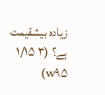زیادہ بیشقیمت ہے؟ (۳ ۱/۱۵ w۹۵)